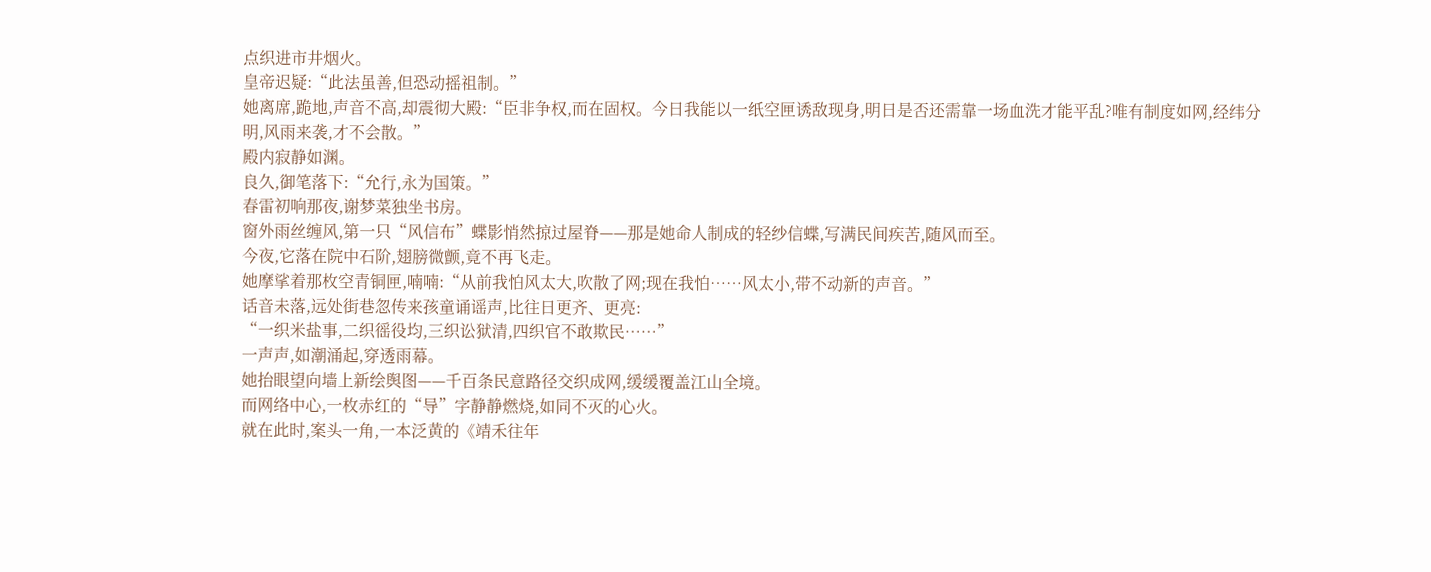点织进市井烟火。
皇帝迟疑:“此法虽善,但恐动摇祖制。”
她离席,跪地,声音不高,却震彻大殿:“臣非争权,而在固权。今日我能以一纸空匣诱敌现身,明日是否还需靠一场血洗才能平乱?唯有制度如网,经纬分明,风雨来袭,才不会散。”
殿内寂静如渊。
良久,御笔落下:“允行,永为国策。”
春雷初响那夜,谢梦菜独坐书房。
窗外雨丝缠风,第一只“风信布”蝶影悄然掠过屋脊——那是她命人制成的轻纱信蝶,写满民间疾苦,随风而至。
今夜,它落在院中石阶,翅膀微颤,竟不再飞走。
她摩挲着那枚空青铜匣,喃喃:“从前我怕风太大,吹散了网;现在我怕……风太小,带不动新的声音。”
话音未落,远处街巷忽传来孩童诵谣声,比往日更齐、更亮:
“一织米盐事,二织徭役均,三织讼狱清,四织官不敢欺民……”
一声声,如潮涌起,穿透雨幕。
她抬眼望向墙上新绘舆图——千百条民意路径交织成网,缓缓覆盖江山全境。
而网络中心,一枚赤红的“导”字静静燃烧,如同不灭的心火。
就在此时,案头一角,一本泛黄的《靖禾往年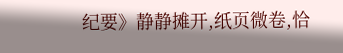纪要》静静摊开,纸页微卷,恰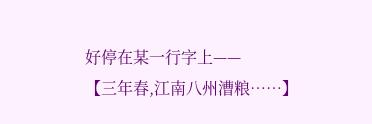好停在某一行字上——
【三年春,江南八州漕粮……】